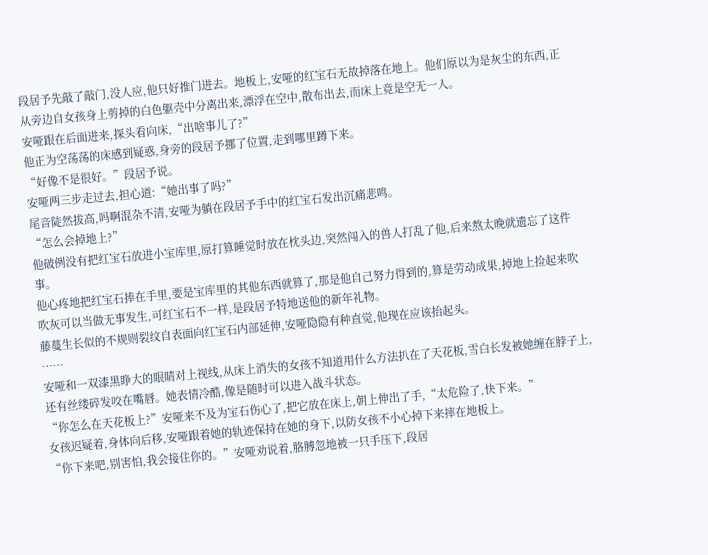段居予先敲了敲门,没人应,他只好推门进去。地板上,安哑的红宝石无故掉落在地上。他们原以为是灰尘的东西,正从旁边自女孩身上剪掉的白色躯壳中分离出来,漂浮在空中,散布出去,而床上竟是空无一人。
安哑跟在后面进来,探头看向床,“出啥事儿了?”
他正为空荡荡的床感到疑惑,身旁的段居予挪了位置,走到哪里蹲下来。
“好像不是很好。”段居予说。
安哑两三步走过去,担心道:“她出事了吗?”
尾音陡然拔高,吗啊混杂不清,安哑为躺在段居予手中的红宝石发出沉痛悲鸣。
“怎么会掉地上?”
他破例没有把红宝石放进小宝库里,原打算睡觉时放在枕头边,突然闯入的兽人打乱了他,后来熬太晚就遗忘了这件事。
他心疼地把红宝石捧在手里,要是宝库里的其他东西就算了,那是他自己努力得到的,算是劳动成果,掉地上捡起来吹吹灰可以当做无事发生,可红宝石不一样,是段居予特地送他的新年礼物。
藤蔓生长似的不规则裂纹自表面向红宝石内部延伸,安哑隐隐有种直觉,他现在应该抬起头。
……
安哑和一双漆黑睁大的眼睛对上视线,从床上消失的女孩不知道用什么方法扒在了天花板,雪白长发被她缠在脖子上,还有丝缕碎发咬在嘴唇。她表情冷酷,像是随时可以进入战斗状态。
“你怎么在天花板上?”安哑来不及为宝石伤心了,把它放在床上,朝上伸出了手,“太危险了,快下来。”
女孩迟疑着,身体向后移,安哑跟着她的轨迹保持在她的身下,以防女孩不小心掉下来摔在地板上。
“你下来吧,别害怕,我会接住你的。”安哑劝说着,胳膊忽地被一只手压下,段居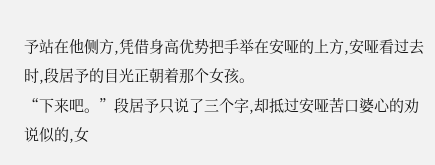予站在他侧方,凭借身高优势把手举在安哑的上方,安哑看过去时,段居予的目光正朝着那个女孩。
“下来吧。”段居予只说了三个字,却抵过安哑苦口婆心的劝说似的,女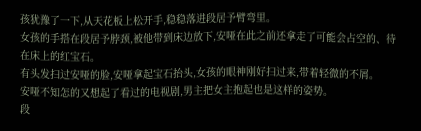孩犹豫了一下,从天花板上松开手,稳稳落进段居予臂弯里。
女孩的手搭在段居予脖颈,被他带到床边放下,安哑在此之前还拿走了可能会占空的、待在床上的红宝石。
有头发扫过安哑的脸,安哑拿起宝石抬头,女孩的眼神刚好扫过来,带着轻微的不屑。
安哑不知怎的又想起了看过的电视剧,男主把女主抱起也是这样的姿势。
段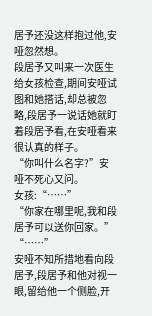居予还没这样抱过他,安哑忽然想。
段居予又叫来一次医生给女孩检查,期间安哑试图和她搭话,却总被忽略,段居予一说话她就盯着段居予看,在安哑看来很认真的样子。
“你叫什么名字?”安哑不死心又问。
女孩:“……”
“你家在哪里呢,我和段居予可以送你回家。”
“……”
安哑不知所措地看向段居予,段居予和他对视一眼,留给他一个侧脸,开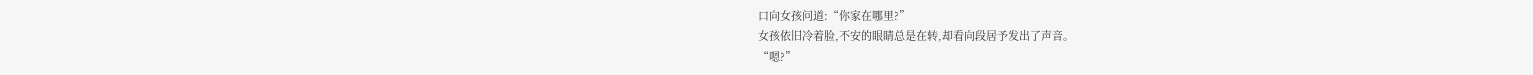口向女孩问道:“你家在哪里?”
女孩依旧冷着脸,不安的眼睛总是在转,却看向段居予发出了声音。
“嗯?”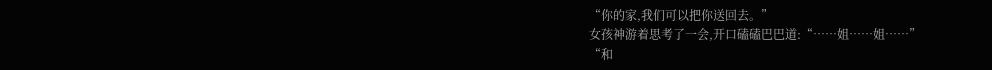“你的家,我们可以把你送回去。”
女孩神游着思考了一会,开口磕磕巴巴道:“……姐……姐……”
“和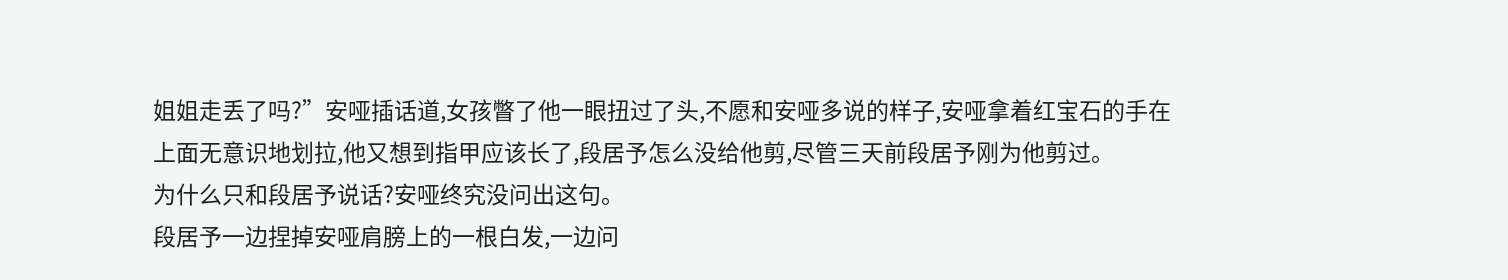姐姐走丢了吗?”安哑插话道,女孩瞥了他一眼扭过了头,不愿和安哑多说的样子,安哑拿着红宝石的手在上面无意识地划拉,他又想到指甲应该长了,段居予怎么没给他剪,尽管三天前段居予刚为他剪过。
为什么只和段居予说话?安哑终究没问出这句。
段居予一边捏掉安哑肩膀上的一根白发,一边问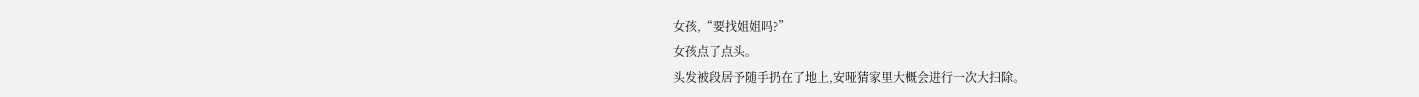女孩,“要找姐姐吗?”
女孩点了点头。
头发被段居予随手扔在了地上,安哑猜家里大概会进行一次大扫除。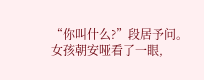“你叫什么?”段居予问。
女孩朝安哑看了一眼,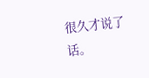很久才说了话。